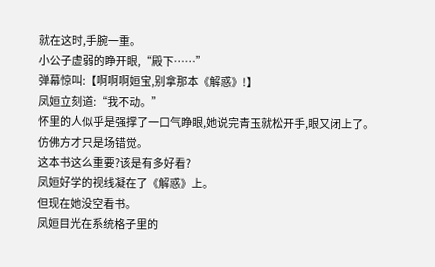就在这时,手腕一重。
小公子虚弱的睁开眼,“殿下……”
弹幕惊叫:【啊啊啊姮宝,别拿那本《解惑》!】
凤姮立刻道:“我不动。”
怀里的人似乎是强撑了一口气睁眼,她说完青玉就松开手,眼又闭上了。
仿佛方才只是场错觉。
这本书这么重要?该是有多好看?
凤姮好学的视线凝在了《解惑》上。
但现在她没空看书。
凤姮目光在系统格子里的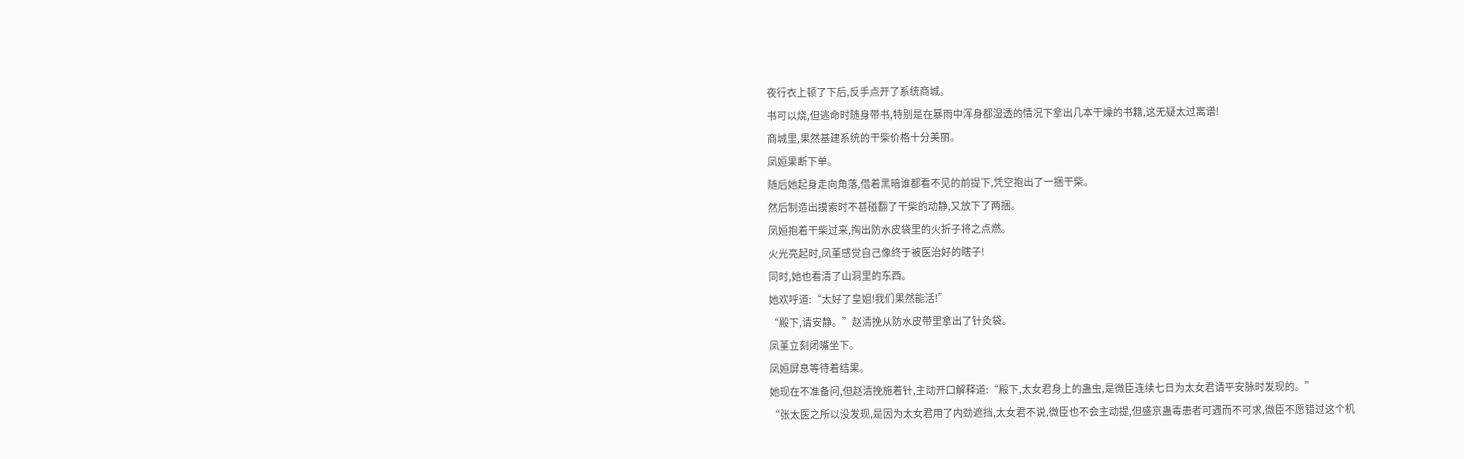夜行衣上顿了下后,反手点开了系统商城。
书可以烧,但逃命时随身带书,特别是在暴雨中浑身都湿透的情况下拿出几本干燥的书籍,这无疑太过离谱!
商城里,果然基建系统的干柴价格十分美丽。
凤姮果断下单。
随后她起身走向角落,借着黑暗谁都看不见的前提下,凭空抱出了一捆干柴。
然后制造出摸索时不甚碰翻了干柴的动静,又放下了两捆。
凤姮抱着干柴过来,掏出防水皮袋里的火折子将之点燃。
火光亮起时,凤堇感觉自己像终于被医治好的瞎子!
同时,她也看清了山洞里的东西。
她欢呼道:“太好了皇姐!我们果然能活!”
“殿下,请安静。”赵清挽从防水皮带里拿出了针灸袋。
凤堇立刻闭嘴坐下。
凤姮屏息等待着结果。
她现在不准备问,但赵清挽施着针,主动开口解释道:“殿下,太女君身上的蛊虫,是微臣连续七日为太女君请平安脉时发现的。”
“张太医之所以没发现,是因为太女君用了内劲遮挡,太女君不说,微臣也不会主动提,但盛京蛊毒患者可遇而不可求,微臣不愿错过这个机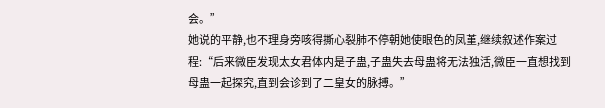会。”
她说的平静,也不理身旁咳得撕心裂肺不停朝她使眼色的凤堇,继续叙述作案过程:“后来微臣发现太女君体内是子蛊,子蛊失去母蛊将无法独活,微臣一直想找到母蛊一起探究,直到会诊到了二皇女的脉搏。”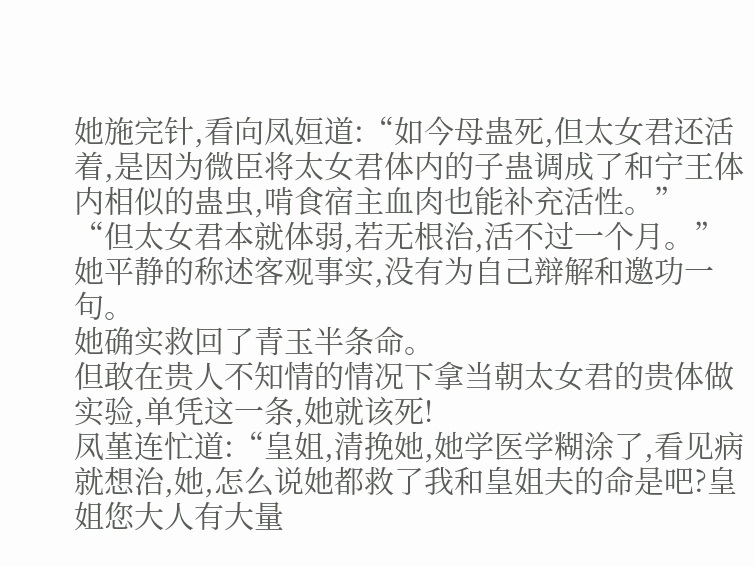她施完针,看向凤姮道:“如今母蛊死,但太女君还活着,是因为微臣将太女君体内的子蛊调成了和宁王体内相似的蛊虫,啃食宿主血肉也能补充活性。”
“但太女君本就体弱,若无根治,活不过一个月。”
她平静的称述客观事实,没有为自己辩解和邀功一句。
她确实救回了青玉半条命。
但敢在贵人不知情的情况下拿当朝太女君的贵体做实验,单凭这一条,她就该死!
凤堇连忙道:“皇姐,清挽她,她学医学糊涂了,看见病就想治,她,怎么说她都救了我和皇姐夫的命是吧?皇姐您大人有大量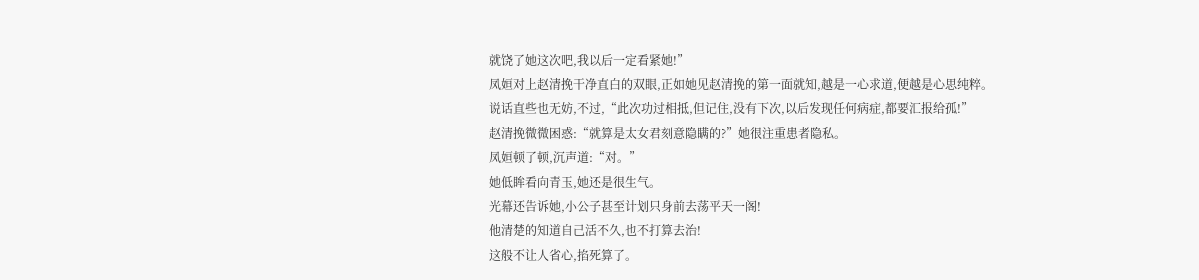就饶了她这次吧,我以后一定看紧她!”
凤姮对上赵清挽干净直白的双眼,正如她见赵清挽的第一面就知,越是一心求道,便越是心思纯粹。
说话直些也无妨,不过,“此次功过相抵,但记住,没有下次,以后发现任何病症,都要汇报给孤!”
赵清挽微微困惑:“就算是太女君刻意隐瞒的?”她很注重患者隐私。
凤姮顿了顿,沉声道:“对。”
她低眸看向青玉,她还是很生气。
光幕还告诉她,小公子甚至计划只身前去荡平天一阁!
他清楚的知道自己活不久,也不打算去治!
这般不让人省心,掐死算了。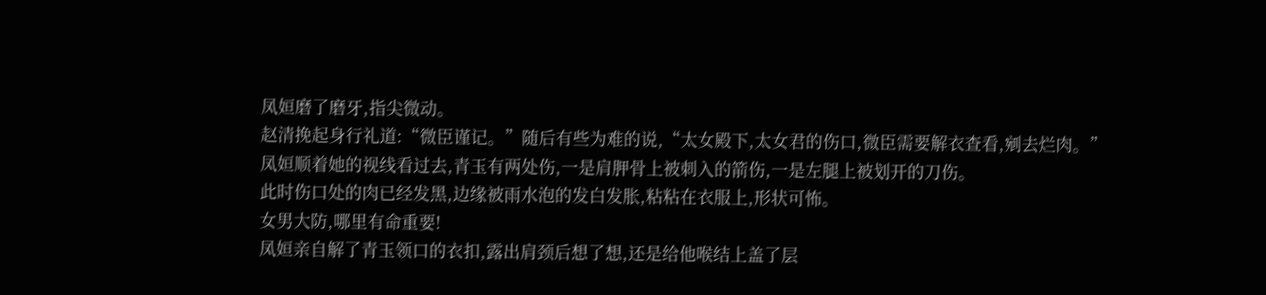凤姮磨了磨牙,指尖微动。
赵清挽起身行礼道:“微臣谨记。”随后有些为难的说,“太女殿下,太女君的伤口,微臣需要解衣查看,剜去烂肉。”
凤姮顺着她的视线看过去,青玉有两处伤,一是肩胛骨上被刺入的箭伤,一是左腿上被划开的刀伤。
此时伤口处的肉已经发黑,边缘被雨水泡的发白发胀,粘粘在衣服上,形状可怖。
女男大防,哪里有命重要!
凤姮亲自解了青玉领口的衣扣,露出肩颈后想了想,还是给他喉结上盖了层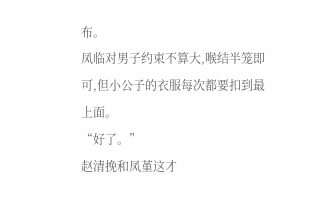布。
凤临对男子约束不算大,喉结半笼即可,但小公子的衣服每次都要扣到最上面。
“好了。”
赵清挽和凤堇这才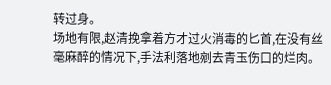转过身。
场地有限,赵清挽拿着方才过火消毒的匕首,在没有丝毫麻醉的情况下,手法利落地剜去青玉伤口的烂肉。